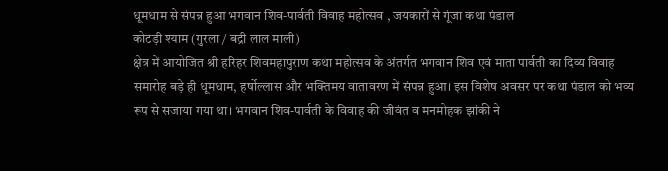धूमधाम से संपन्न हुआ भगवान शिव-पार्वती विवाह महोत्सव , जयकारों से गूंजा कथा पंडाल
कोटड़ी श्याम (गुरला / बद्री लाल माली)
क्षेत्र में आयोजित श्री हरिहर शिवमहापुराण कथा महोत्सव के अंतर्गत भगवान शिव एवं माता पार्वती का दिव्य विवाह समारोह बड़े ही धूमधाम, हर्षोल्लास और भक्तिमय वातावरण में संपन्न हुआ। इस विशेष अवसर पर कथा पंडाल को भव्य रूप से सजाया गया था। भगवान शिव-पार्वती के विवाह की जीवंत व मनमोहक झांकी ने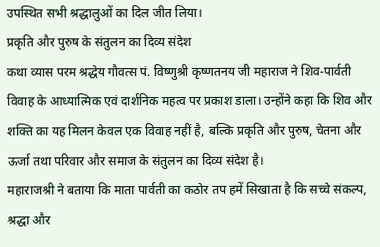उपस्थित सभी श्रद्धालुओं का दिल जीत लिया।
प्रकृति और पुरुष के संतुलन का दिव्य संदेश
कथा व्यास परम श्रद्धेय गौवत्स पं. विष्णुश्री कृष्णतनय जी महाराज ने शिव-पार्वती विवाह के आध्यात्मिक एवं दार्शनिक महत्व पर प्रकाश डाला। उन्होंने कहा कि शिव और शक्ति का यह मिलन केवल एक विवाह नहीं है, बल्कि प्रकृति और पुरुष, चेतना और ऊर्जा तथा परिवार और समाज के संतुलन का दिव्य संदेश है।
महाराजश्री ने बताया कि माता पार्वती का कठोर तप हमें सिखाता है कि सच्चे संकल्प, श्रद्धा और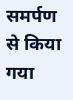समर्पण से किया गया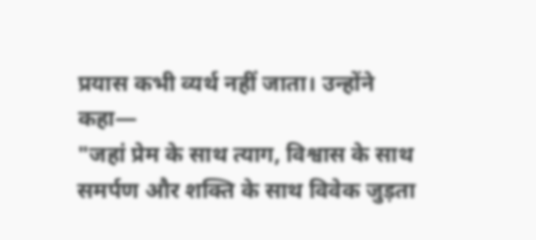प्रयास कभी व्यर्थ नहीं जाता। उन्होंने कहा—
"जहां प्रेम के साथ त्याग, विश्वास के साथ समर्पण और शक्ति के साथ विवेक जुड़ता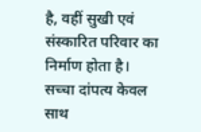है, वहीं सुखी एवं संस्कारित परिवार का निर्माण होता है। सच्चा दांपत्य केवल साथ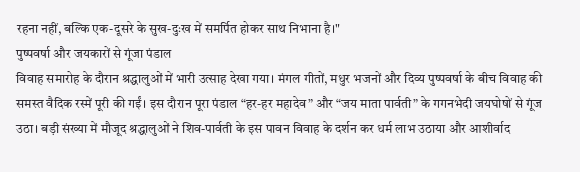रहना नहीं, बल्कि एक-दूसरे के सुख-दुःख में समर्पित होकर साथ निभाना है।"
पुष्पवर्षा और जयकारों से गूंजा पंडाल
विवाह समारोह के दौरान श्रद्धालुओं में भारी उत्साह देखा गया। मंगल गीतों, मधुर भजनों और दिव्य पुष्पवर्षा के बीच विवाह की समस्त वैदिक रस्में पूरी की गईं। इस दौरान पूरा पंडाल “हर-हर महादेव” और “जय माता पार्वती” के गगनभेदी जयघोषों से गूंज उठा। बड़ी संख्या में मौजूद श्रद्धालुओं ने शिव-पार्वती के इस पावन विवाह के दर्शन कर धर्म लाभ उठाया और आशीर्वाद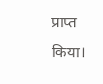प्राप्त किया।